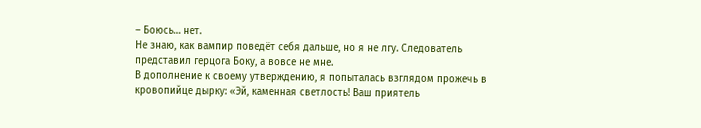– Боюсь… нет.
Не знаю, как вампир поведёт себя дальше, но я не лгу. Следователь представил герцога Боку, а вовсе не мне.
В дополнение к своему утверждению, я попыталась взглядом прожечь в кровопийце дырку: «Эй, каменная светлость! Ваш приятель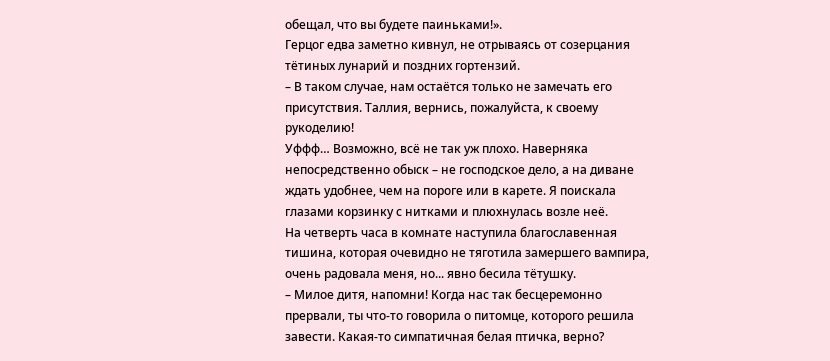обещал, что вы будете паиньками!».
Герцог едва заметно кивнул, не отрываясь от созерцания тётиных лунарий и поздних гортензий.
– В таком случае, нам остаётся только не замечать его присутствия. Таллия, вернись, пожалуйста, к своему рукоделию!
Уффф… Возможно, всё не так уж плохо. Наверняка непосредственно обыск – не господское дело, а на диване ждать удобнее, чем на пороге или в карете. Я поискала глазами корзинку с нитками и плюхнулась возле неё.
На четверть часа в комнате наступила благославенная тишина, которая очевидно не тяготила замершего вампира, очень радовала меня, но... явно бесила тётушку.
– Милое дитя, напомни! Когда нас так бесцеремонно прервали, ты что-то говорила о питомце, которого решила завести. Какая-то симпатичная белая птичка, верно?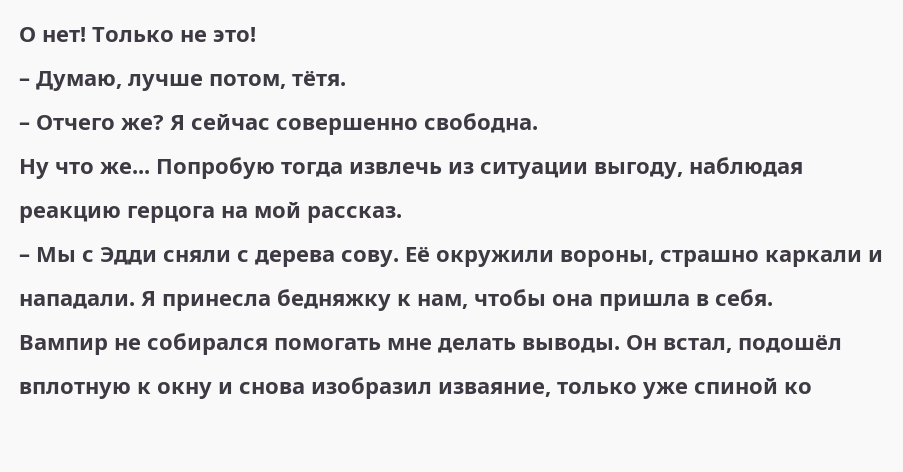О нет! Только не это!
– Думаю, лучше потом, тётя.
– Отчего же? Я сейчас совершенно свободна.
Ну что же... Попробую тогда извлечь из ситуации выгоду, наблюдая реакцию герцога на мой рассказ.
– Мы с Эдди сняли с дерева сову. Её окружили вороны, страшно каркали и нападали. Я принесла бедняжку к нам, чтобы она пришла в себя.
Вампир не собирался помогать мне делать выводы. Он встал, подошёл вплотную к окну и снова изобразил изваяние, только уже спиной ко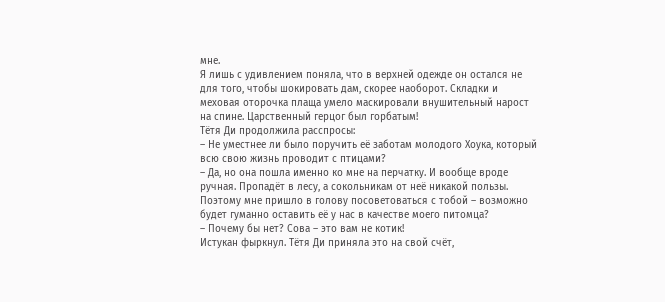мне.
Я лишь с удивлением поняла, что в верхней одежде он остался не для того, чтобы шокировать дам, скорее наоборот. Складки и меховая оторочка плаща умело маскировали внушительный нарост на спине. Царственный герцог был горбатым!
Тётя Ди продолжила расспросы:
– Не уместнее ли было поручить её заботам молодого Хоука, который всю свою жизнь проводит с птицами?
– Да, но она пошла именно ко мне на перчатку. И вообще вроде ручная. Пропадёт в лесу, а сокольникам от неё никакой пользы. Поэтому мне пришло в голову посоветоваться с тобой – возможно будет гуманно оставить её у нас в качестве моего питомца?
– Почему бы нет? Сова – это вам не котик!
Истукан фыркнул. Тётя Ди приняла это на свой счёт,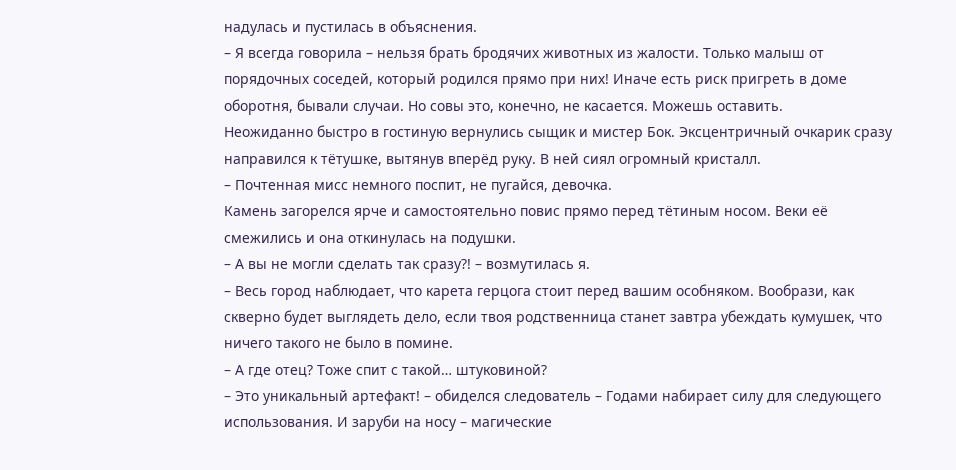надулась и пустилась в объяснения.
– Я всегда говорила – нельзя брать бродячих животных из жалости. Только малыш от порядочных соседей, который родился прямо при них! Иначе есть риск пригреть в доме оборотня, бывали случаи. Но совы это, конечно, не касается. Можешь оставить.
Неожиданно быстро в гостиную вернулись сыщик и мистер Бок. Эксцентричный очкарик сразу направился к тётушке, вытянув вперёд руку. В ней сиял огромный кристалл.
– Почтенная мисс немного поспит, не пугайся, девочка.
Камень загорелся ярче и самостоятельно повис прямо перед тётиным носом. Веки её смежились и она откинулась на подушки.
– А вы не могли сделать так сразу?! – возмутилась я.
– Весь город наблюдает, что карета герцога стоит перед вашим особняком. Вообрази, как скверно будет выглядеть дело, если твоя родственница станет завтра убеждать кумушек, что ничего такого не было в помине.
– А где отец? Тоже спит с такой… штуковиной?
– Это уникальный артефакт! – обиделся следователь – Годами набирает силу для следующего использования. И заруби на носу – магические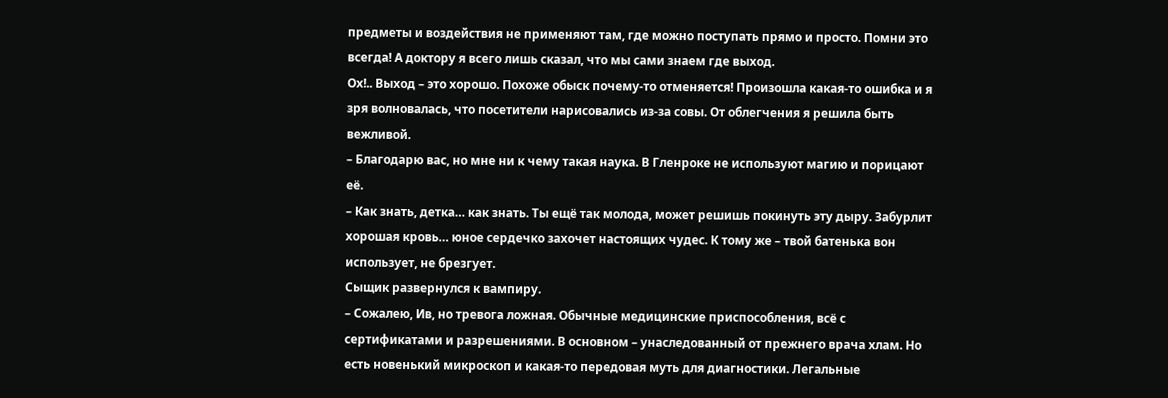предметы и воздействия не применяют там, где можно поступать прямо и просто. Помни это всегда! А доктору я всего лишь сказал, что мы сами знаем где выход.
Ох!.. Выход – это хорошо. Похоже обыск почему-то отменяется! Произошла какая-то ошибка и я зря волновалась, что посетители нарисовались из-за совы. От облегчения я решила быть вежливой.
– Благодарю вас, но мне ни к чему такая наука. В Гленроке не используют магию и порицают её.
– Как знать, детка… как знать. Ты ещё так молода, может решишь покинуть эту дыру. Забурлит хорошая кровь… юное сердечко захочет настоящих чудес. К тому же – твой батенька вон использует, не брезгует.
Сыщик развернулся к вампиру.
– Сожалею, Ив, но тревога ложная. Обычные медицинские приспособления, всё с сертификатами и разрешениями. В основном – унаследованный от прежнего врача хлам. Но есть новенький микроскоп и какая-то передовая муть для диагностики. Легальные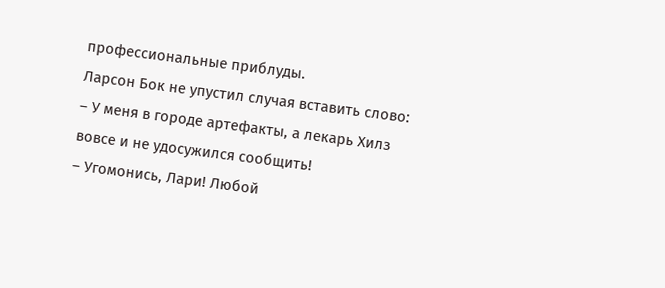профессиональные приблуды.
Ларсон Бок не упустил случая вставить слово:
– У меня в городе артефакты, а лекарь Хилз вовсе и не удосужился сообщить!
– Угомонись, Лари! Любой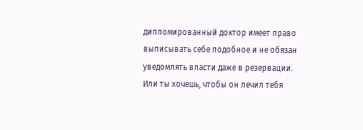дипломированный доктор имеет право выписывать себе подобное и не обязан уведомлять власти даже в резервации. Или ты хочешь, чтобы он лечил тебя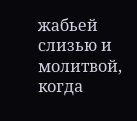жабьей слизью и молитвой, когда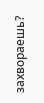захвораешь?